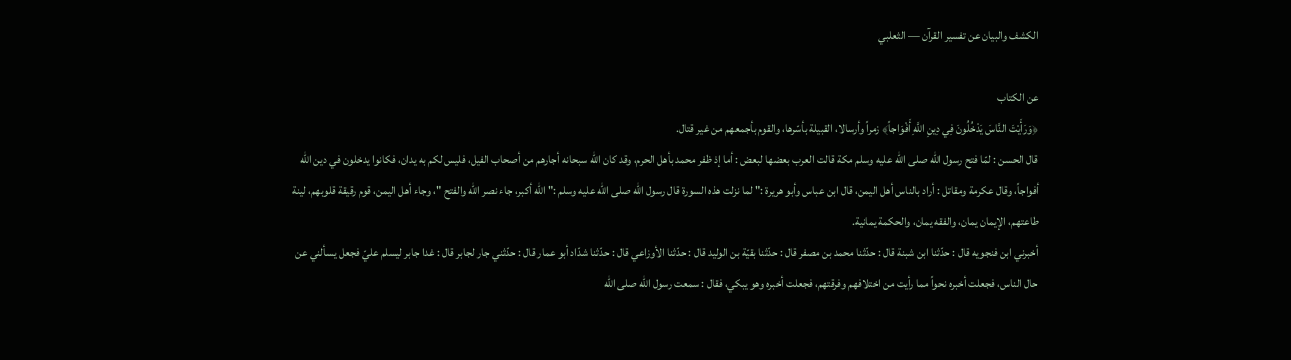الكشف والبيان عن تفسير القرآن — الثعلبي

عن الكتاب
﴿وَرَأَيْتَ النَّاسَ يَدْخُلُونَ فِي دِينِ اللَّهِ أَفْوَاجاً﴾ زمراً وأرسالا، القبيلة بأسّرها، والقوم بأجمعهم من غير قتال.
قال الحسن : لمّا فتح رسول الله صلى الله عليه وسلم مكة قالت العرب بعضها لبعض : أما إذ ظفر محمد بأهل الحرم، وقد كان الله سبحانه أجارهم من أصحاب الفيل، فليس لكم به يدان، فكانوا يدخلون في دين الله أفواجاً، وقال عكرمة ومقاتل : أراد بالناس أهل اليمن، قال ابن عباس وأبو هريرة :" لما نزلت هذه السورة قال رسول الله صلى الله عليه وسلم :" الله أكبر، جاء نصر الله والفتح "، وجاء أهل اليمن، قوم رقيقة قلوبهم، لينة طاعتهم، الإيمان يمان، والفقه يمان، والحكمة يمانية.
أخبرني ابن فنجويه قال : حدّثنا ابن شبنة قال : حدّثنا محمد بن مصفر قال : حدّثنا بقيّة بن الوليد قال : حدّثنا الأوزاعي قال : حدّثنا شدّاد أبو عمار قال : حدّثني جار لجابر قال : غدا جابر ليسلم عليّ فجعل يسألني عن حال الناس، فجعلت أخبره نحواً مما رأيت من اختلافهم وفرقتهم، فجعلت أخبره وهو يبكي، فقال : سمعت رسول الله صلى الله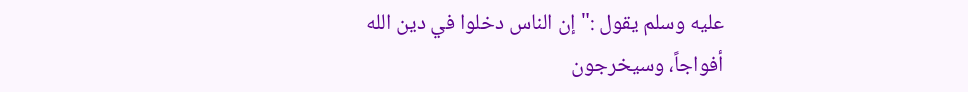عليه وسلم يقول :" إن الناس دخلوا في دين الله أفواجاً، وسيخرجون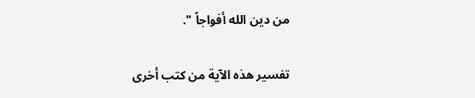من دين الله أفواجاً ".

تفسير هذه الآية من كتب أخرى